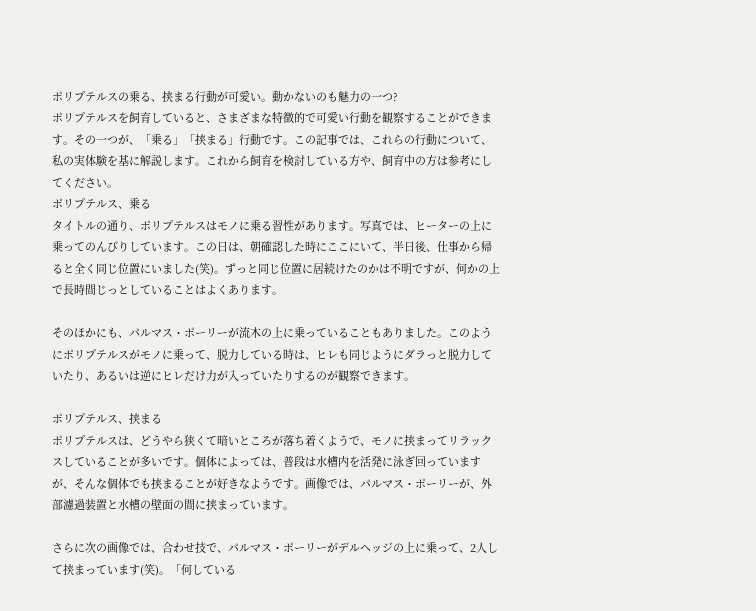ポリプテルスの乗る、挟まる行動が可愛い。動かないのも魅力の一つ?
ポリプテルスを飼育していると、さまざまな特徴的で可愛い行動を観察することができます。その一つが、「乗る」「挟まる」行動です。この記事では、これらの行動について、私の実体験を基に解説します。これから飼育を検討している方や、飼育中の方は参考にしてください。
ポリプテルス、乗る
タイトルの通り、ポリプテルスはモノに乗る習性があります。写真では、ヒーターの上に乗ってのんびりしています。この日は、朝確認した時にここにいて、半日後、仕事から帰ると全く同じ位置にいました(笑)。ずっと同じ位置に居続けたのかは不明ですが、何かの上で長時間じっとしていることはよくあります。

そのほかにも、パルマス・ポーリーが流木の上に乗っていることもありました。このようにポリプテルスがモノに乗って、脱力している時は、ヒレも同じようにダラっと脱力していたり、あるいは逆にヒレだけ力が入っていたりするのが観察できます。

ポリプテルス、挟まる
ポリプテルスは、どうやら狭くて暗いところが落ち着くようで、モノに挟まってリラックスしていることが多いです。個体によっては、普段は水槽内を活発に泳ぎ回っていますが、そんな個体でも挟まることが好きなようです。画像では、パルマス・ポーリーが、外部濾過装置と水槽の壁面の間に挟まっています。

さらに次の画像では、合わせ技で、パルマス・ポーリーがデルヘッジの上に乗って、2人して挟まっています(笑)。「何している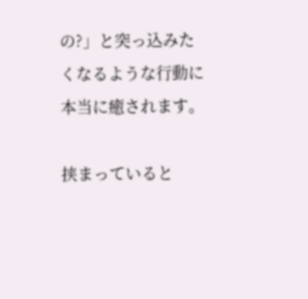の?」と突っ込みたくなるような行動に本当に癒されます。

挟まっていると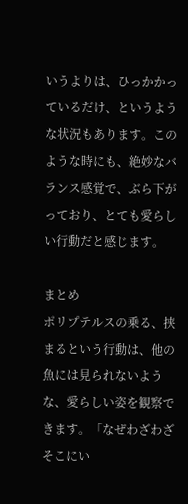いうよりは、ひっかかっているだけ、というような状況もあります。このような時にも、絶妙なバランス感覚で、ぶら下がっており、とても愛らしい行動だと感じます。

まとめ
ポリプテルスの乗る、挟まるという行動は、他の魚には見られないような、愛らしい姿を観察できます。「なぜわざわざそこにい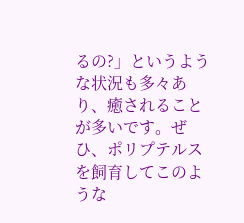るの?」というような状況も多々あり、癒されることが多いです。ぜひ、ポリプテルスを飼育してこのような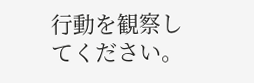行動を観察してください。